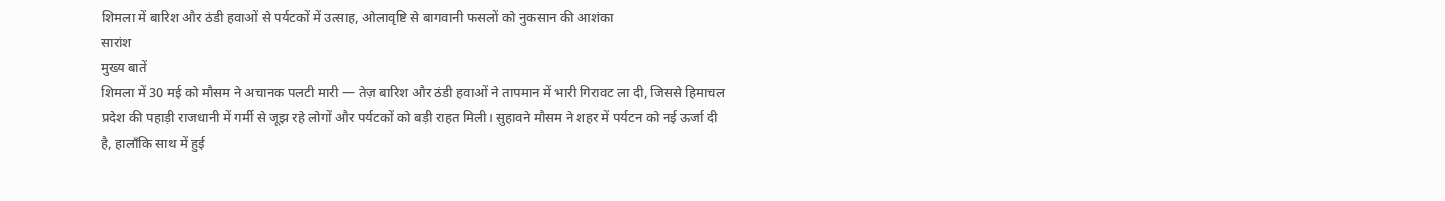शिमला में बारिश और ठंडी हवाओं से पर्यटकों में उत्साह, ओलावृष्टि से बागवानी फसलों को नुकसान की आशंका
सारांश
मुख्य बातें
शिमला में 30 मई को मौसम ने अचानक पलटी मारी — तेज़ बारिश और ठंडी हवाओं ने तापमान में भारी गिरावट ला दी, जिससे हिमाचल प्रदेश की पहाड़ी राजधानी में गर्मी से जूझ रहे लोगों और पर्यटकों को बड़ी राहत मिली। सुहावने मौसम ने शहर में पर्यटन को नई ऊर्जा दी है, हालाँकि साथ में हुई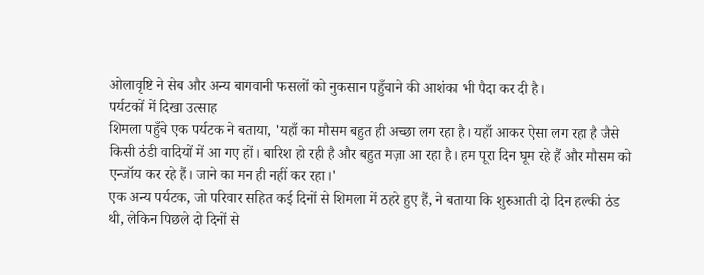ओलावृष्टि ने सेब और अन्य बागवानी फसलों को नुकसान पहुँचाने की आशंका भी पैदा कर दी है।
पर्यटकों में दिखा उत्साह
शिमला पहुँचे एक पर्यटक ने बताया, 'यहाँ का मौसम बहुत ही अच्छा लग रहा है। यहाँ आकर ऐसा लग रहा है जैसे किसी ठंडी वादियों में आ गए हों। बारिश हो रही है और बहुत मज़ा आ रहा है। हम पूरा दिन घूम रहे हैं और मौसम को एन्जॉय कर रहे हैं। जाने का मन ही नहीं कर रहा।'
एक अन्य पर्यटक, जो परिवार सहित कई दिनों से शिमला में ठहरे हुए हैं, ने बताया कि शुरुआती दो दिन हल्की ठंड थी, लेकिन पिछले दो दिनों से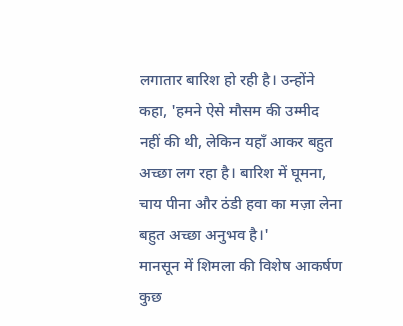लगातार बारिश हो रही है। उन्होंने कहा, 'हमने ऐसे मौसम की उम्मीद नहीं की थी, लेकिन यहाँ आकर बहुत अच्छा लग रहा है। बारिश में घूमना, चाय पीना और ठंडी हवा का मज़ा लेना बहुत अच्छा अनुभव है।'
मानसून में शिमला की विशेष आकर्षण
कुछ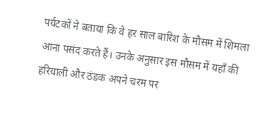पर्यटकों ने बताया कि वे हर साल बारिश के मौसम में शिमला आना पसंद करते हैं। उनके अनुसार इस मौसम में यहाँ की हरियाली और ठंडक अपने चरम पर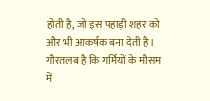होती है, जो इस पहाड़ी शहर को और भी आकर्षक बना देती है। गौरतलब है कि गर्मियों के मौसम में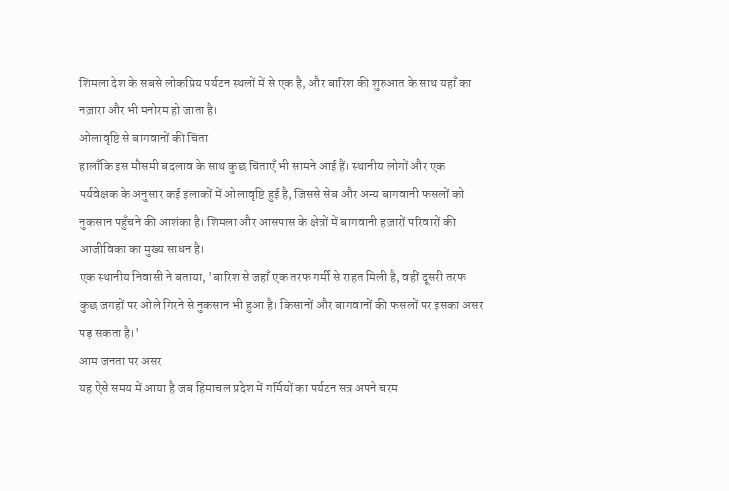शिमला देश के सबसे लोकप्रिय पर्यटन स्थलों में से एक है, और बारिश की शुरुआत के साथ यहाँ का नज़ारा और भी मनोरम हो जाता है।
ओलावृष्टि से बागवानों की चिंता
हालाँकि इस मौसमी बदलाव के साथ कुछ चिंताएँ भी सामने आई हैं। स्थानीय लोगों और एक पर्यवेक्षक के अनुसार कई इलाकों में ओलावृष्टि हुई है, जिससे सेब और अन्य बागवानी फसलों को नुकसान पहुँचने की आशंका है। शिमला और आसपास के क्षेत्रों में बागवानी हज़ारों परिवारों की आजीविका का मुख्य साधन है।
एक स्थानीय निवासी ने बताया, 'बारिश से जहाँ एक तरफ गर्मी से राहत मिली है, वहीं दूसरी तरफ कुछ जगहों पर ओले गिरने से नुकसान भी हुआ है। किसानों और बागवानों की फसलों पर इसका असर पड़ सकता है।'
आम जनता पर असर
यह ऐसे समय में आया है जब हिमाचल प्रदेश में गर्मियों का पर्यटन सत्र अपने चरम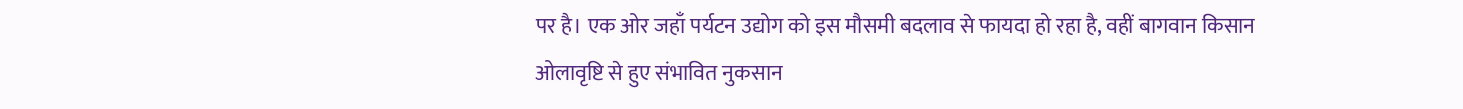पर है। एक ओर जहाँ पर्यटन उद्योग को इस मौसमी बदलाव से फायदा हो रहा है, वहीं बागवान किसान ओलावृष्टि से हुए संभावित नुकसान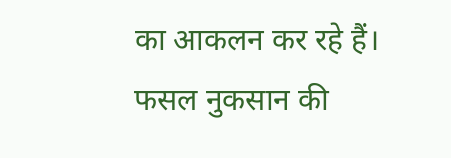का आकलन कर रहे हैं। फसल नुकसान की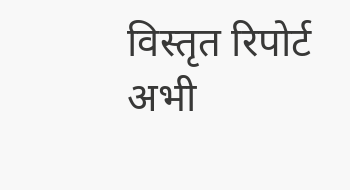विस्तृत रिपोर्ट अभी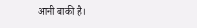आनी बाकी है।